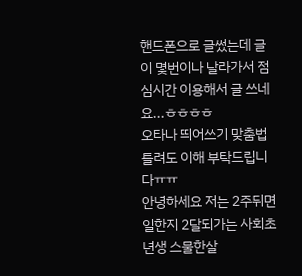핸드폰으로 글썼는데 글이 몇번이나 날라가서 점심시간 이용해서 글 쓰네요...ㅎㅎㅎㅎ
오타나 띄어쓰기 맞춤법 틀려도 이해 부탁드립니다ㅠㅠ
안녕하세요 저는 2주뒤면 일한지 2달되가는 사회초년생 스물한살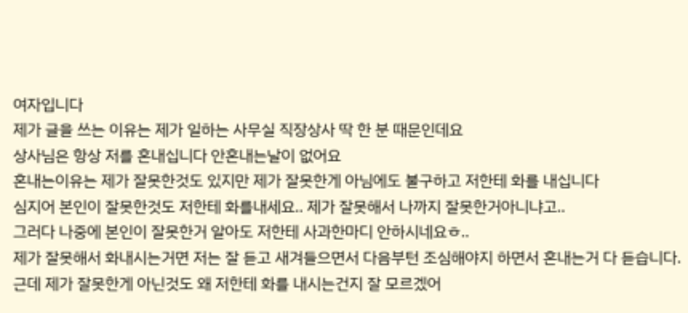여자입니다
제가 글을 쓰는 이유는 제가 일하는 사무실 직장상사 딱 한 분 때문인데요
상사님은 항상 저를 혼내십니다 안혼내는날이 없어요
혼내는이유는 제가 잘못한것도 있지만 제가 잘못한게 아님에도 불구하고 저한테 화를 내십니다
심지어 본인이 잘못한것도 저한테 화를내세요.. 제가 잘못해서 나까지 잘못한거아니냐고..
그러다 나중에 본인이 잘못한거 알아도 저한테 사과한마디 안하시네요ㅎ..
제가 잘못해서 화내시는거면 저는 잘 듣고 새겨들으면서 다음부턴 조심해야지 하면서 혼내는거 다 듣습니다.
근데 제가 잘못한게 아닌것도 왜 저한테 화를 내시는건지 잘 모르겠어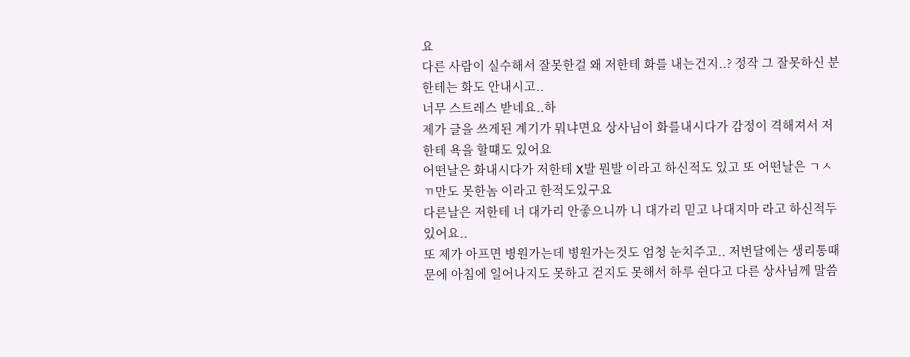요
다른 사람이 실수해서 잘못한걸 왜 저한테 화를 내는건지..? 정작 그 잘못하신 분한테는 화도 안내시고..
너무 스트레스 받네요..하
제가 글을 쓰게된 계기가 뭐냐면요 상사님이 화를내시다가 감정이 격해져서 저한테 욕을 할떄도 있어요
어떤날은 화내시다가 저한테 X발 뭔발 이라고 하신적도 있고 또 어떤날은 ㄱㅅㄲ만도 못한놈 이라고 한적도있구요
다른날은 저한테 너 대가리 안좋으니까 니 대가리 믿고 나대지마 라고 하신적두 있어요..
또 제가 아프면 병원가는데 병원가는것도 엄청 눈치주고.. 저번달에는 생리통때문에 아침에 일어나지도 못하고 걷지도 못해서 하루 쉰다고 다른 상사님께 말씀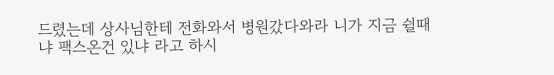드렸는데 상사님한테 전화와서 병원갔다와라 니가 지금 쉴때냐 팩스온건 있냐 라고 하시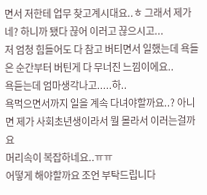면서 저한테 업무 찾고계시대요..ㅎ 그래서 제가 네? 하니까 됐다 끊어 이러고 끊으시고...
저 엄청 힘들어도 다 참고 버티면서 일했는데 욕들은 순간부터 버틴게 다 무너진 느낌이에요..
욕듣는데 엄마생각나고.....하..
욕먹으면서까지 일을 계속 다녀야할까요..? 아니면 제가 사회초년생이라서 뭘 몰라서 이러는걸까요
머리속이 복잡하네요..ㅠㅠ
어떻게 해야할까요 조언 부탁드립니다